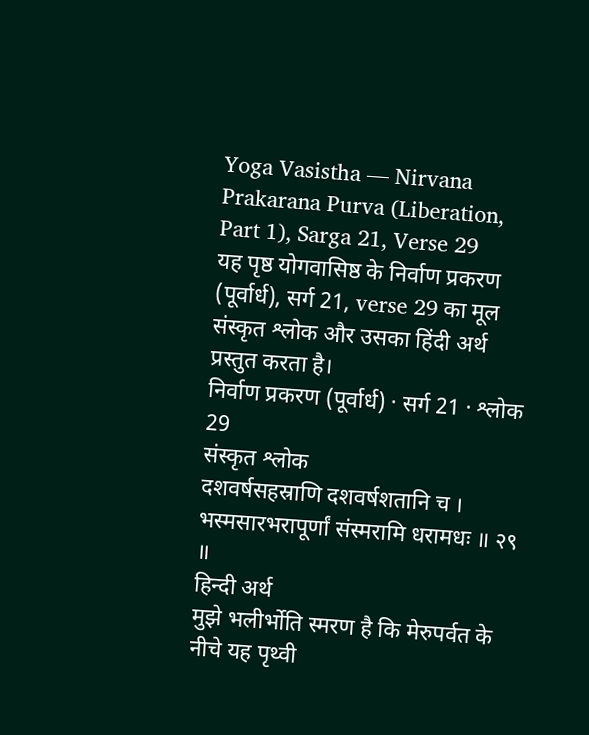Yoga Vasistha — Nirvana Prakarana Purva (Liberation, Part 1), Sarga 21, Verse 29
यह पृष्ठ योगवासिष्ठ के निर्वाण प्रकरण (पूर्वार्ध), सर्ग 21, verse 29 का मूल संस्कृत श्लोक और उसका हिंदी अर्थ प्रस्तुत करता है।
निर्वाण प्रकरण (पूर्वार्ध) · सर्ग 21 · श्लोक 29
संस्कृत श्लोक
दशवर्षसहस्राणि दशवर्षशतानि च ।
भस्मसारभरापूर्णां संस्मरामि धरामधः ॥ २९ ॥
हिन्दी अर्थ
मुझे भलीर्भोति स्मरण है कि मेरुपर्वत के नीचे यह पृथ्वी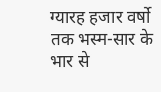ग्यारह हजार वर्षो
तक भस्म-सार के भार से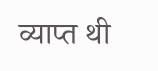व्याप्त थी